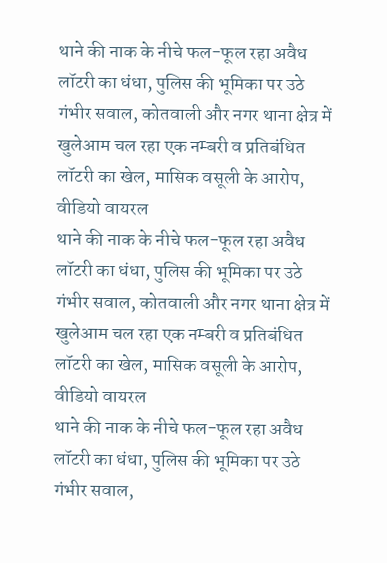थाने की नाक के नीचे फल-फूल रहा अवैध लॉटरी का धंधा, पुलिस की भूमिका पर उठे गंभीर सवाल, कोतवाली और नगर थाना क्षेत्र में खुलेआम चल रहा एक नम्बरी व प्रतिबंधित लॉटरी का खेल, मासिक वसूली के आरोप, वीडियो वायरल
थाने की नाक के नीचे फल-फूल रहा अवैध लॉटरी का धंधा, पुलिस की भूमिका पर उठे गंभीर सवाल, कोतवाली और नगर थाना क्षेत्र में खुलेआम चल रहा एक नम्बरी व प्रतिबंधित लॉटरी का खेल, मासिक वसूली के आरोप, वीडियो वायरल
थाने की नाक के नीचे फल-फूल रहा अवैध लॉटरी का धंधा, पुलिस की भूमिका पर उठे गंभीर सवाल,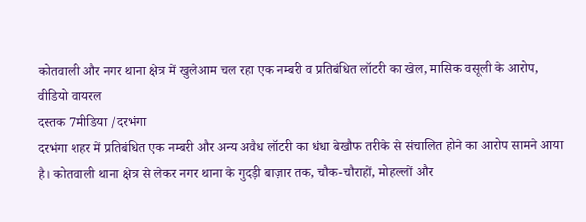कोतवाली और नगर थाना क्षेत्र में खुलेआम चल रहा एक नम्बरी व प्रतिबंधित लॉटरी का खेल, मासिक वसूली के आरोप, वीडियो वायरल
दस्तक 7मीडिया /दरभंगा
दरभंगा शहर में प्रतिबंधित एक नम्बरी और अन्य अवैध लॉटरी का धंधा बेखौफ तरीके से संचालित होने का आरोप सामने आया है। कोतवाली थाना क्षेत्र से लेकर नगर थाना के गुदड़ी बाज़ार तक, चौक-चौराहों, मोहल्लों और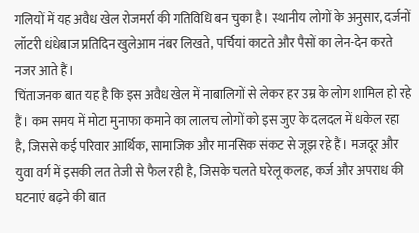गलियों में यह अवैध खेल रोजमर्रा की गतिविधि बन चुका है। स्थानीय लोगों के अनुसार, दर्जनों लॉटरी धंधेबाज प्रतिदिन खुलेआम नंबर लिखते, पर्चियां काटते और पैसों का लेन-देन करते नजर आते हैं।
चिंताजनक बात यह है कि इस अवैध खेल में नाबालिगों से लेकर हर उम्र के लोग शामिल हो रहे हैं। कम समय में मोटा मुनाफा कमाने का लालच लोगों को इस जुए के दलदल में धकेल रहा है, जिससे कई परिवार आर्थिक, सामाजिक और मानसिक संकट से जूझ रहे हैं। मजदूर और युवा वर्ग में इसकी लत तेजी से फैल रही है, जिसके चलते घरेलू कलह, कर्ज और अपराध की घटनाएं बढ़ने की बात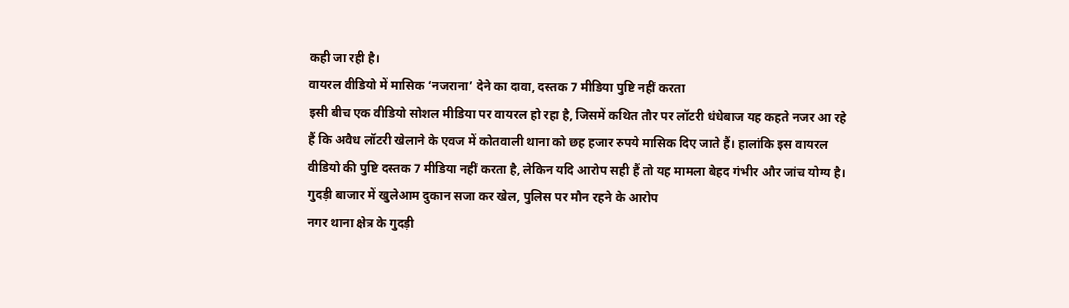कही जा रही है।
वायरल वीडियो में मासिक ‘नजराना’ देने का दावा, दस्तक 7 मीडिया पुष्टि नहीं करता
इसी बीच एक वीडियो सोशल मीडिया पर वायरल हो रहा है, जिसमें कथित तौर पर लॉटरी धंधेबाज यह कहते नजर आ रहे हैं कि अवैध लॉटरी खेलाने के एवज में कोतवाली थाना को छह हजार रुपये मासिक दिए जाते हैं। हालांकि इस वायरल वीडियो की पुष्टि दस्तक 7 मीडिया नहीं करता है, लेकिन यदि आरोप सही हैं तो यह मामला बेहद गंभीर और जांच योग्य है।
गुदड़ी बाजार में खुलेआम दुकान सजा कर खेल, पुलिस पर मौन रहने के आरोप
नगर थाना क्षेत्र के गुदड़ी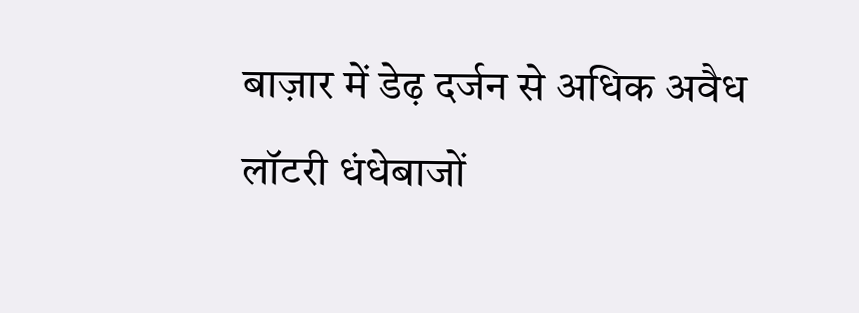बाज़ार में डेढ़ दर्जन से अधिक अवैध लॉटरी धंधेबाजों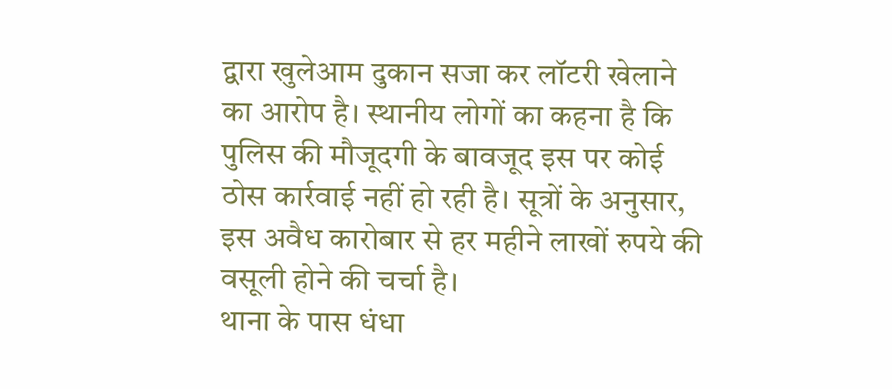द्वारा खुलेआम दुकान सजा कर लॉटरी खेलाने का आरोप है। स्थानीय लोगों का कहना है कि पुलिस की मौजूदगी के बावजूद इस पर कोई ठोस कार्रवाई नहीं हो रही है। सूत्रों के अनुसार, इस अवैध कारोबार से हर महीने लाखों रुपये की वसूली होने की चर्चा है।
थाना के पास धंधा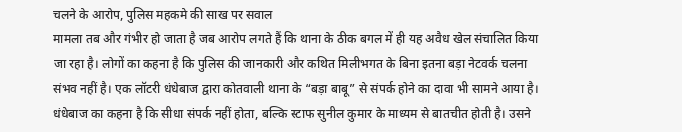चलने के आरोप, पुलिस महकमे की साख पर सवाल
मामला तब और गंभीर हो जाता है जब आरोप लगते हैं कि थाना के ठीक बगल में ही यह अवैध खेल संचालित किया जा रहा है। लोगों का कहना है कि पुलिस की जानकारी और कथित मिलीभगत के बिना इतना बड़ा नेटवर्क चलना संभव नहीं है। एक लॉटरी धंधेबाज द्वारा कोतवाली थाना के “बड़ा बाबू” से संपर्क होने का दावा भी सामने आया है। धंधेबाज का कहना है कि सीधा संपर्क नहीं होता, बल्कि स्टाफ सुनील कुमार के माध्यम से बातचीत होती है। उसने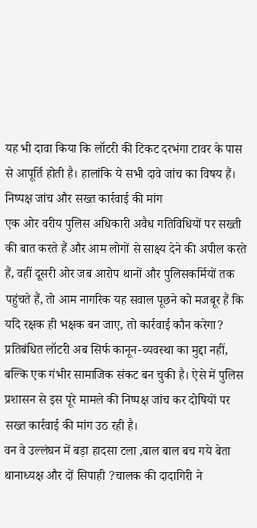यह भी दावा किया कि लॉटरी की टिकट दरभंगा टावर के पास से आपूर्ति होती है। हालांकि ये सभी दावे जांच का विषय हैं।
निष्पक्ष जांच और सख्त कार्रवाई की मांग
एक ओर वरीय पुलिस अधिकारी अवैध गतिविधियों पर सख्ती की बात करते हैं और आम लोगों से साक्ष्य देने की अपील करते हैं, वहीं दूसरी ओर जब आरोप थानों और पुलिसकर्मियों तक पहुंचते हैं, तो आम नागरिक यह सवाल पूछने को मजबूर हैं कि यदि रक्षक ही भक्षक बन जाए, तो कार्रवाई कौन करेगा? प्रतिबंधित लॉटरी अब सिर्फ कानून-व्यवस्था का मुद्दा नहीं, बल्कि एक गंभीर सामाजिक संकट बन चुकी है। ऐसे में पुलिस प्रशासन से इस पूरे मामले की निष्पक्ष जांच कर दोषियों पर सख्त कार्रवाई की मांग उठ रही है।
वन वे उल्लंघन में बड़ा हादसा टला ,बाल बाल बच गये बेता थानाध्यक्ष और दों सिपाही ?चालक की दादागिरी ने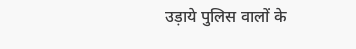उड़ाये पुलिस वालों के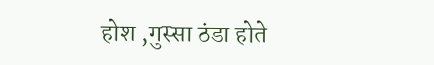होश ,गुस्सा ठंडा होते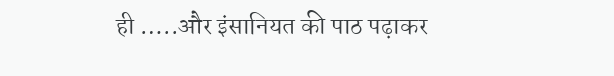ही …..और इंसानियत की पाठ पढ़ाकर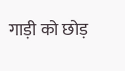गाड़ी को छोड़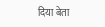दिया बेता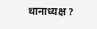थानाध्यक्ष ?